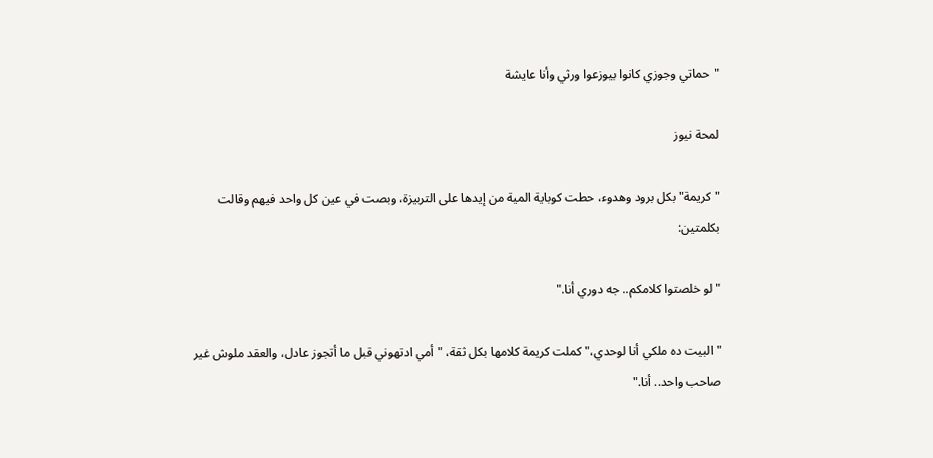"حماتي وجوزي كانوا بيوزعوا ورثي وأنا عايشة

لمحة نيوز

"كريمة" بكل برود وهدوء، حطت كوباية المية من إيدها على التربيزة، وبصت في عين كل واحد فيهم وقالت بكلمتين:

"لو خلصتوا كلامكم.. جه دوري أنا."

"البيت ده ملكي أنا لوحدي،" كملت كريمة كلامها بكل ثقة، "أمي ادتهوني قبل ما أتجوز عادل، والعقد ملوش غير صاحب واحد.. أنا."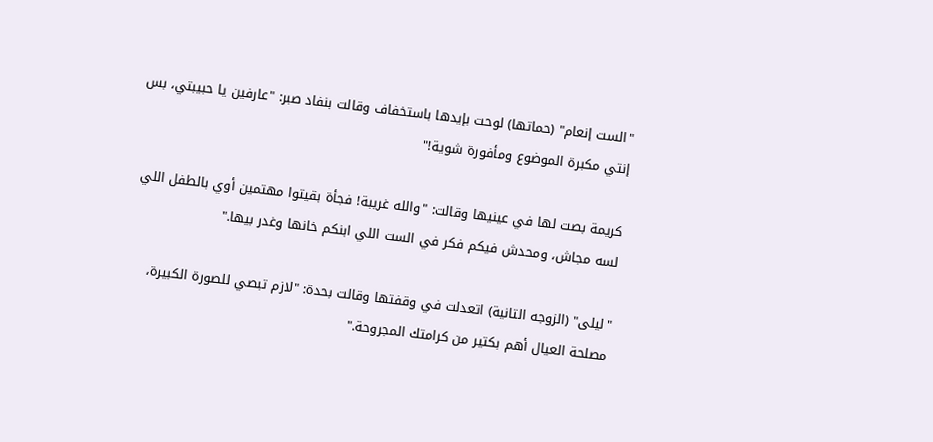"الست إنعام" (حماتها) لوحت بإيدها باستخفاف وقالت بنفاد صبر: "عارفين يا حبيبتي، بس إنتي مكبرة الموضوع ومأفورة شوية!"

كريمة بصت لها في عينيها وقالت: "والله غريبة! فجأة بقيتوا مهتمين أوي بالطفل اللي لسه مجاش، ومحدش فيكم فكر في الست اللي ابنكم خانها وغدر بيها."

"ليلى" (الزوجه التانية) اتعدلت في وقفتها وقالت بحدة: "لازم تبصي للصورة الكبيرة، مصلحة العيال أهم بكتير من كرامتك المجروحة."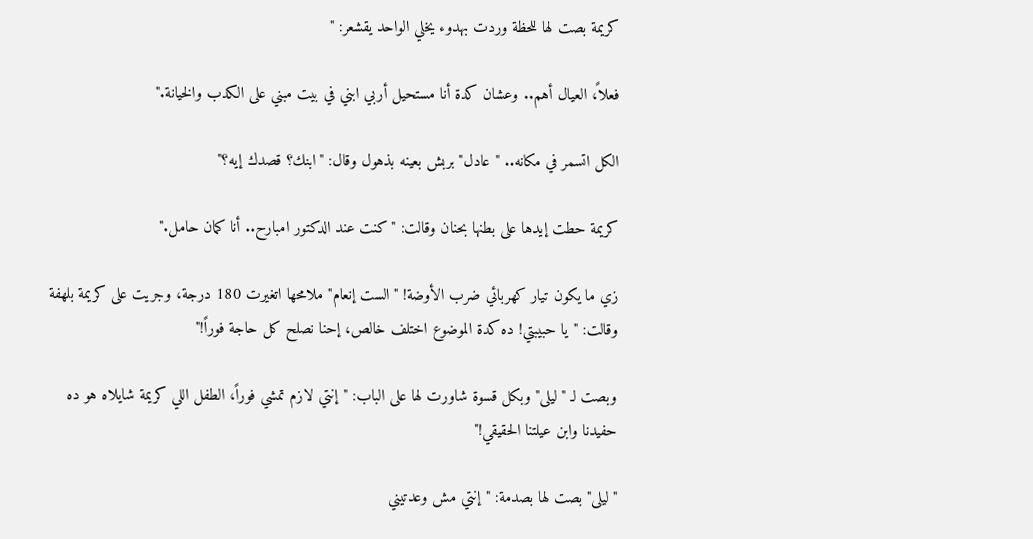كريمة بصت لها للحظة وردت بهدوء يخلي الواحد يقشعر: "

فعلاً، العيال أهم.. وعشان كدة أنا مستحيل أربي ابني في بيت مبني على الكدب والخيانة."

الكل اتسمر في مكانه.. "عادل" بربش بعينه بذهول وقال: "ابنك؟ قصدك إيه؟"

كريمة حطت إيدها على بطنها بحنان وقالت: "كنت عند الدكتور امبارح.. أنا كمان حامل."

زي ما يكون تيار كهربائي ضرب الأوضة! "الست إنعام" ملامحها اتغيرت 180 درجة، وجريت على كريمة بلهفة وقالت: "يا حبيبتي! ده كدة الموضوع اختلف خالص، إحنا نصلح كل حاجة فوراً!"

وبصت لـ "ليلى" وبكل قسوة شاورت لها على الباب: "إنتي لازم تمشي فوراً، الطفل اللي كريمة شايلاه هو ده حفيدنا وابن عيلتنا الحقيقي!"

"ليلى" بصت لها بصدمة: "إنتي مش وعدتيني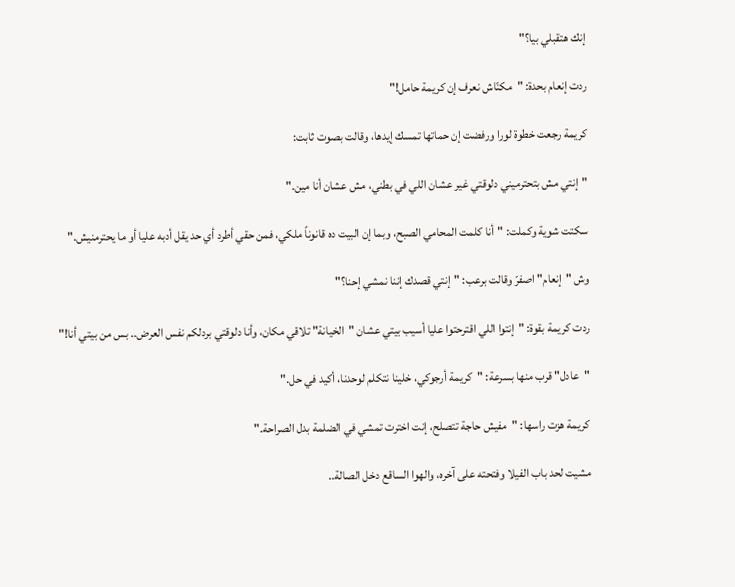إنك هتقبلي بيا؟"

ردت إنعام بحدة: "مكنّاش نعرف إن كريمة حامل!"

كريمة رجعت خطوة لورا ورفضت إن حماتها تمسك إيدها، وقالت بصوت ثابت:

"إنتي مش بتحترميني دلوقتي غير عشان اللي في بطني، مش عشان أنا مين."

سكتت شوية وكملت: "أنا كلمت المحامي الصبح، وبما إن البيت ده قانوناً ملكي، فمن حقي أطرد أي حد يقل أدبه عليا أو ما يحترمنيش."

وش "إنعام" اصفرّ وقالت برعب: "إنتي قصدك إننا نمشي إحنا؟"

ردت كريمة بقوة: "إنتوا اللي اقترحتوا عليا أسيب بيتي عشان "الخيانة" تلاقي مكان، وأنا دلوقتي بردلكم نفس العرض.. بس من بيتي أنا!"

"عادل" قرب منها بسرعة: "كريمة أرجوكي، خلينا نتكلم لوحدنا، أكيد في حل."

كريمة هزت راسها: "مفيش حاجة تتصلح، إنت اخترت تمشي في الضلمة بدل الصراحة."

مشيت لحد باب الفيلا وفتحته على آخره، والهوا الساقع دخل الصالة..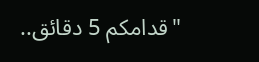"قدامكم 5 دقائق..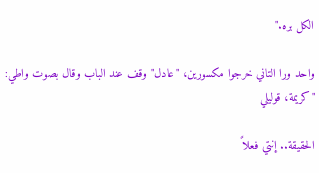الكل بره."

واحد ورا التاني خرجوا مكسورين، "عادل" وقف عند الباب وقال بصوت واطي: "كريمة، قوليلي

الحقيقة.. إنتي فعلاً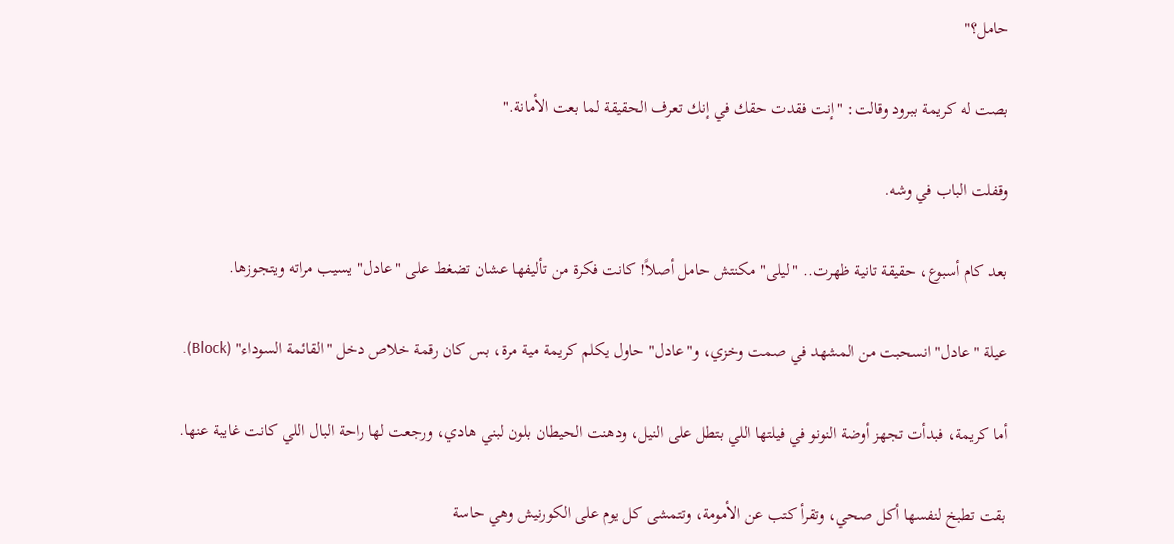حامل؟"

بصت له كريمة ببرود وقالت: "إنت فقدت حقك في إنك تعرف الحقيقة لما بعت الأمانة."

وقفلت الباب في وشه.

بعد كام أسبوع، حقيقة تانية ظهرت.. "ليلى" مكنتش حامل أصلاً! كانت فكرة من تأليفها عشان تضغط على "عادل" يسيب مراته ويتجوزها.

عيلة "عادل" انسحبت من المشهد في صمت وخزي، و"عادل" حاول يكلم كريمة مية مرة، بس كان رقمة خلاص دخل "القائمة السوداء" (Block).

أما كريمة، فبدأت تجهز أوضة النونو في فيلتها اللي بتطل على النيل، ودهنت الحيطان بلون لبني هادي، ورجعت لها راحة البال اللي كانت غايبة عنها.

بقت تطبخ لنفسها أكل صحي، وتقرأ كتب عن الأمومة، وتتمشى كل يوم على الكورنيش وهي حاسة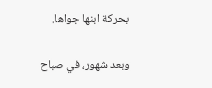بحركة ابنها جواها.

وبعد شهور، في صباح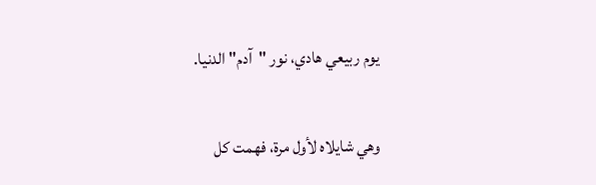يوم ربيعي هادي، نور "آدم" الدنيا.

وهي شايلاه لأول مرة، فهمت كل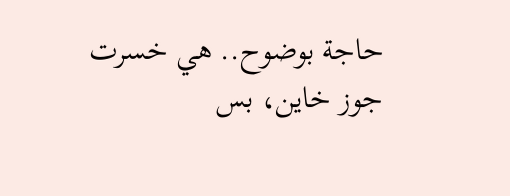حاجة بوضوح.. هي خسرت جوز خاين، بس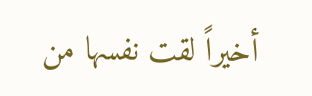أخيراً لقت نفسها من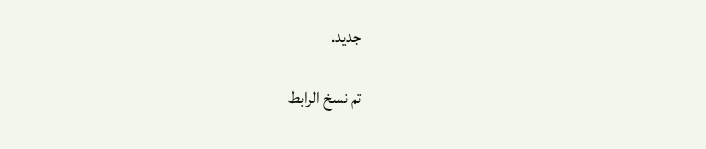جديد.

تم نسخ الرابط